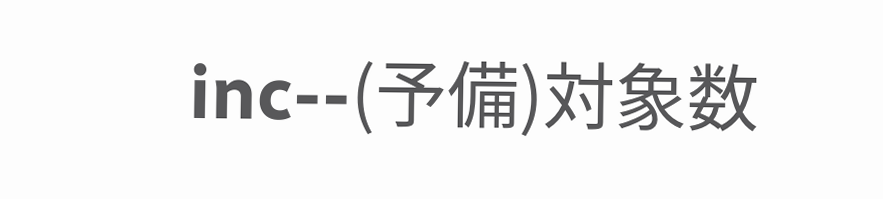inc--(予備)対象数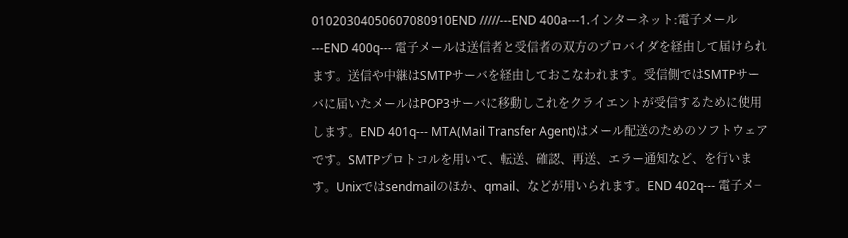01020304050607080910END /////---END 400a---1.インターネット:電子メール---END 400q--- 電子メールは送信者と受信者の双方のプロバイダを経由して届けられます。送信や中継はSMTPサーバを経由しておこなわれます。受信側ではSMTPサーバに届いたメールはPOP3サーバに移動しこれをクライエントが受信するために使用します。END 401q--- MTA(Mail Transfer Agent)はメール配送のためのソフトウェアです。SMTPプロトコルを用いて、転送、確認、再送、エラー通知など、を行います。Unixではsendmailのほか、qmail、などが用いられます。END 402q--- 電子メ−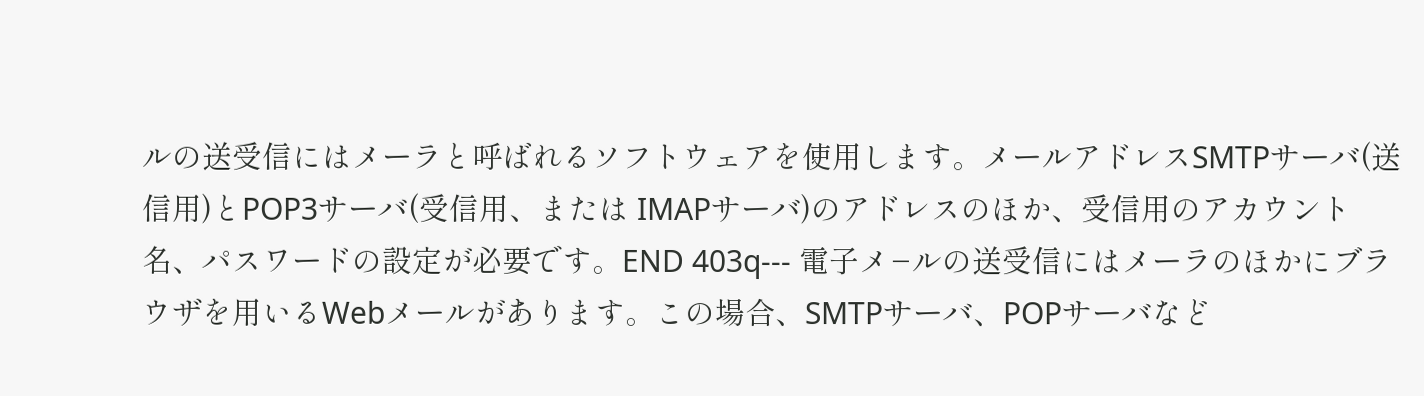ルの送受信にはメーラと呼ばれるソフトウェアを使用します。メールアドレスSMTPサーバ(送信用)とPOP3サーバ(受信用、または IMAPサーバ)のアドレスのほか、受信用のアカウント名、パスワードの設定が必要です。END 403q--- 電子メ−ルの送受信にはメーラのほかにブラウザを用いるWebメールがあります。この場合、SMTPサーバ、POPサーバなど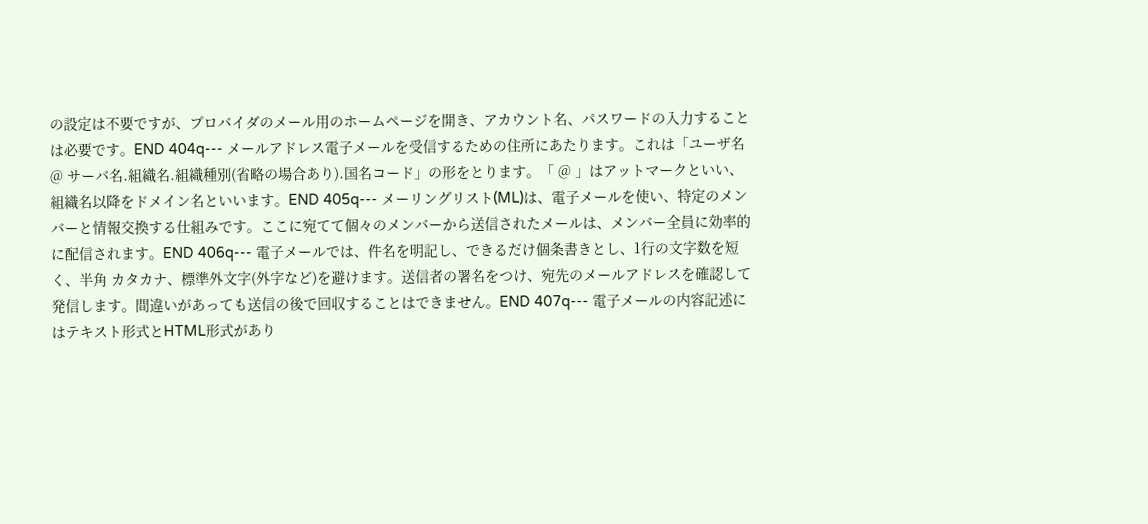の設定は不要ですが、プロバイダのメール用のホームページを開き、アカウント名、パスワードの入力することは必要です。END 404q--- メールアドレス電子メールを受信するための住所にあたります。これは「ユーザ名 @ サーバ名.組織名.組織種別(省略の場合あり).国名コード」の形をとります。「 @ 」はアットマークといい、組織名以降をドメイン名といいます。END 405q--- メーリングリスト(ML)は、電子メールを使い、特定のメンバーと情報交換する仕組みです。ここに宛てて個々のメンバーから送信されたメールは、メンバー全員に効率的に配信されます。END 406q--- 電子メールでは、件名を明記し、できるだけ個条書きとし、1行の文字数を短く、半角 カタカナ、標準外文字(外字など)を避けます。送信者の署名をつけ、宛先のメールアドレスを確認して発信します。間違いがあっても送信の後で回収することはできません。END 407q--- 電子メールの内容記述にはテキスト形式とHTML形式があり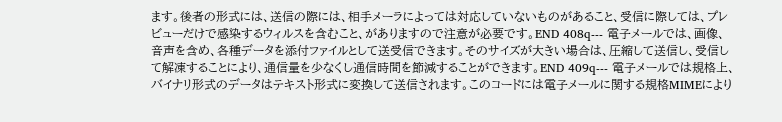ます。後者の形式には、送信の際には、相手メーラによっては対応していないものがあること、受信に際しては、プレビューだけで感染するウィルスを含むこと、がありますので注意が必要です。END 408q--- 電子メールでは、画像、音声を含め、各種データを添付ファイルとして送受信できます。そのサイズが大きい場合は、圧縮して送信し、受信して解凍することにより、通信量を少なくし通信時間を節減することができます。END 409q--- 電子メールでは規格上、バイナリ形式のデータはテキスト形式に変換して送信されます。このコードには電子メールに関する規格MIMEにより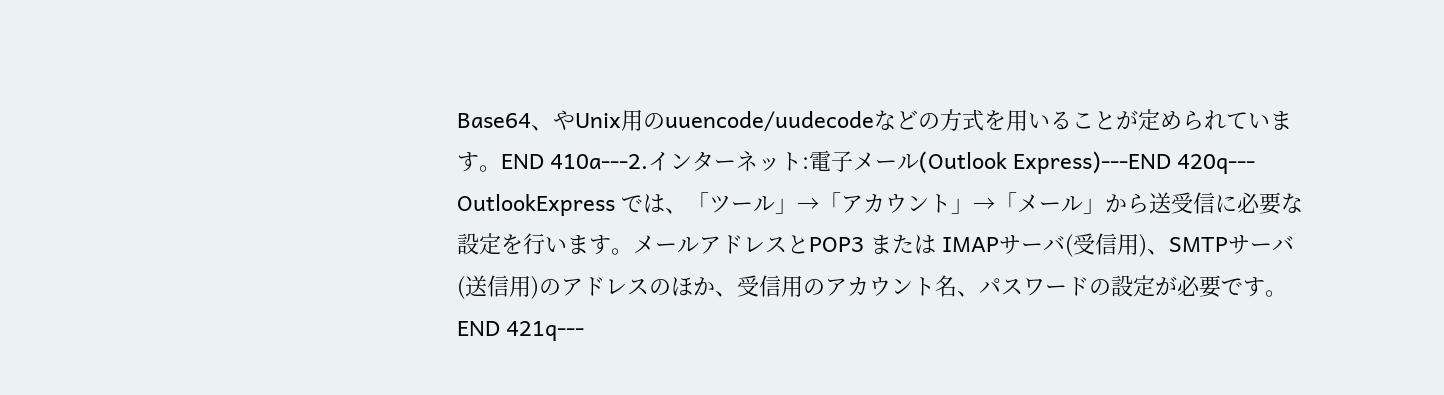Base64、やUnix用のuuencode/uudecodeなどの方式を用いることが定められています。END 410a---2.インターネット:電子メール(Outlook Express)---END 420q--- OutlookExpress では、「ツール」→「アカウント」→「メール」から送受信に必要な設定を行います。メールアドレスとPOP3 または IMAPサーバ(受信用)、SMTPサーバ(送信用)のアドレスのほか、受信用のアカウント名、パスワードの設定が必要です。END 421q---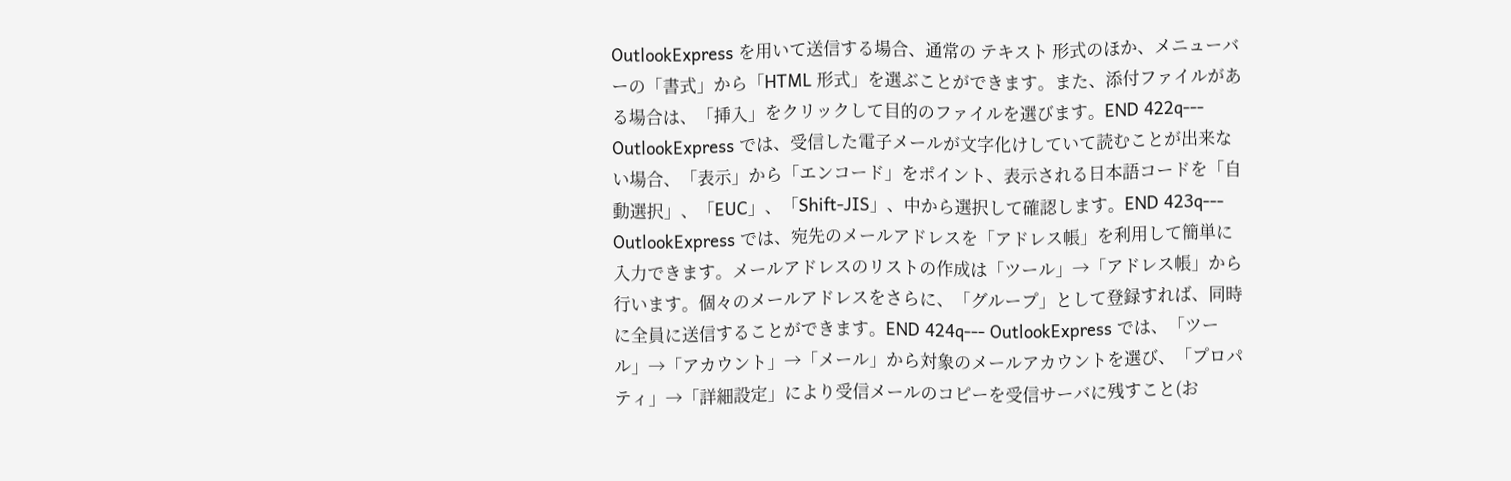OutlookExpress を用いて送信する場合、通常の テキスト 形式のほか、メニューバーの「書式」から「HTML 形式」を選ぶことができます。また、添付ファイルがある場合は、「挿入」をクリックして目的のファイルを選びます。END 422q--- OutlookExpress では、受信した電子メールが文字化けしていて読むことが出来ない場合、「表示」から「エンコード」をポイント、表示される日本語コードを「自動選択」、「EUC」、「Shift-JIS」、中から選択して確認します。END 423q--- OutlookExpress では、宛先のメールアドレスを「アドレス帳」を利用して簡単に入力できます。メールアドレスのリストの作成は「ツール」→「アドレス帳」から行います。個々のメールアドレスをさらに、「グループ」として登録すれば、同時に全員に送信することができます。END 424q--- OutlookExpress では、「ツール」→「アカウント」→「メール」から対象のメールアカウントを選び、「プロパティ」→「詳細設定」により受信メールのコピーを受信サーバに残すこと(お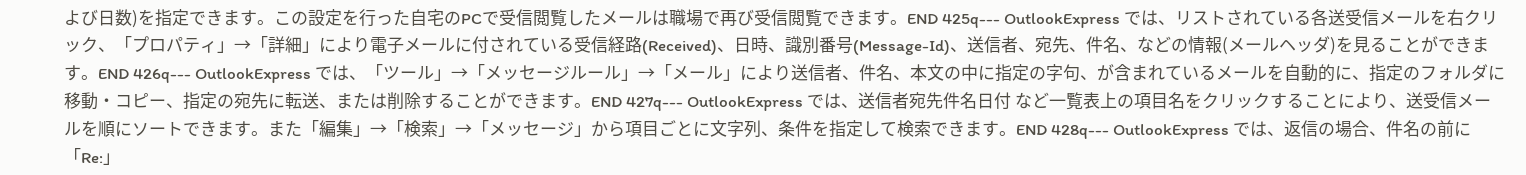よび日数)を指定できます。この設定を行った自宅のPCで受信閲覧したメールは職場で再び受信閲覧できます。END 425q--- OutlookExpress では、リストされている各送受信メールを右クリック、「プロパティ」→「詳細」により電子メールに付されている受信経路(Received)、日時、識別番号(Message-Id)、送信者、宛先、件名、などの情報(メールヘッダ)を見ることができます。END 426q--- OutlookExpress では、「ツール」→「メッセージルール」→「メール」により送信者、件名、本文の中に指定の字句、が含まれているメールを自動的に、指定のフォルダに移動・コピー、指定の宛先に転送、または削除することができます。END 427q--- OutlookExpress では、送信者宛先件名日付 など一覧表上の項目名をクリックすることにより、送受信メールを順にソートできます。また「編集」→「検索」→「メッセージ」から項目ごとに文字列、条件を指定して検索できます。END 428q--- OutlookExpress では、返信の場合、件名の前に「Re:」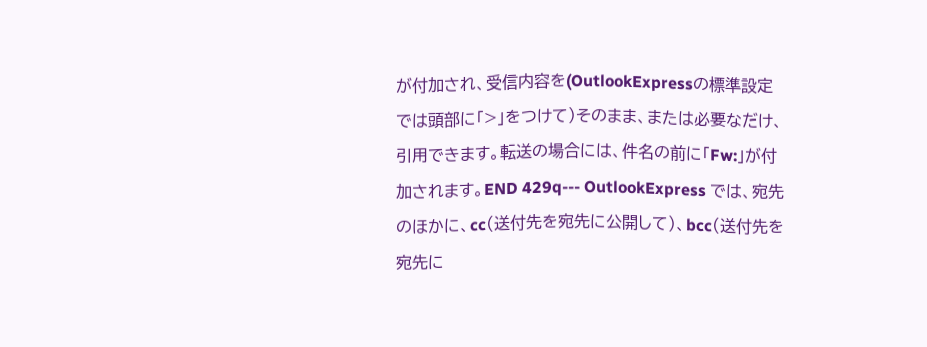が付加され、受信内容を(OutlookExpressの標準設定では頭部に「>」をつけて)そのまま、または必要なだけ、引用できます。転送の場合には、件名の前に「Fw:」が付加されます。END 429q--- OutlookExpress では、宛先のほかに、cc(送付先を宛先に公開して)、bcc(送付先を宛先に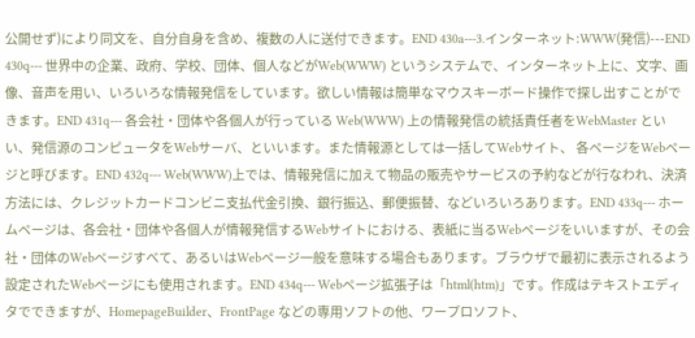公開せず)により同文を、自分自身を含め、複数の人に送付できます。END 430a---3.インターネット:WWW(発信)---END 430q--- 世界中の企業、政府、学校、団体、個人などがWeb(WWW) というシステムで、インターネット上に、文字、画像、音声を用い、いろいろな情報発信をしています。欲しい情報は簡単なマウスキーボード操作で探し出すことができます。END 431q--- 各会社・団体や各個人が行っている Web(WWW) 上の情報発信の統括責任者をWebMaster といい、発信源のコンピュータをWebサーバ、といいます。また情報源としては一括してWebサイト、 各ページをWebページと呼びます。END 432q--- Web(WWW)上では、情報発信に加えて物品の販売やサービスの予約などが行なわれ、決済方法には、クレジットカードコンビニ支払代金引換、銀行振込、郵便振替、などいろいろあります。END 433q--- ホームページは、各会社・団体や各個人が情報発信するWebサイトにおける、表紙に当るWebページをいいますが、その会社・団体のWebページすべて、あるいはWebページ一般を意味する場合もあります。ブラウザで最初に表示されるよう設定されたWebページにも使用されます。END 434q--- Webページ拡張子は「html(htm)」です。作成はテキストエディタでできますが、HomepageBuilder、FrontPage などの専用ソフトの他、ワープロソフト、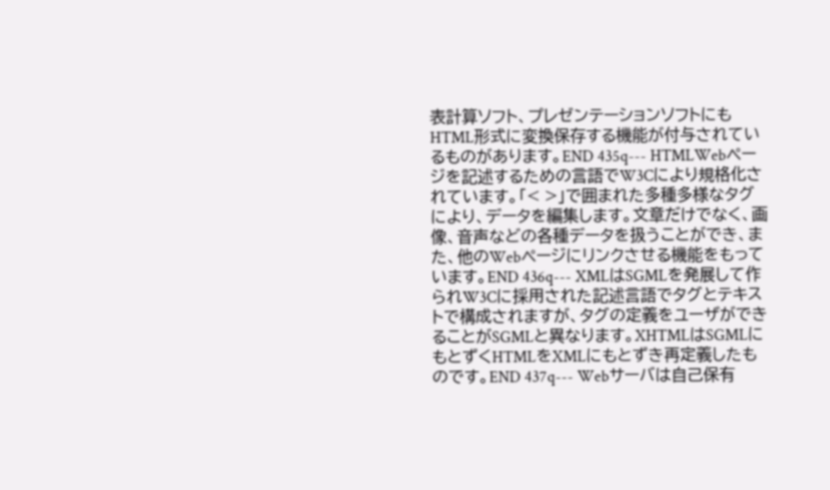表計算ソフト、プレゼンテーションソフトにもHTML形式に変換保存する機能が付与されているものがあります。END 435q--- HTMLWebページを記述するための言語でW3Cにより規格化されています。「< >」で囲まれた多種多様なタグにより、データを編集します。文章だけでなく、画像、音声などの各種データを扱うことができ、また、他のWebページにリンクさせる機能をもっています。END 436q--- XMLはSGMLを発展して作られW3Cに採用された記述言語でタグとテキストで構成されますが、タグの定義をユーザができることがSGMLと異なります。XHTMLはSGMLにもとずくHTMLをXMLにもとずき再定義したものです。END 437q--- Webサーバは自己保有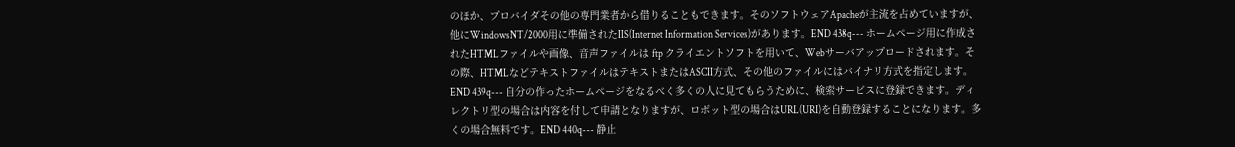のほか、プロバイダその他の専門業者から借りることもできます。そのソフトウェアApacheが主流を占めていますが、他にWindowsNT/2000用に準備されたIIS(Internet Information Services)があります。END 438q--- ホームページ用に作成されたHTMLファイルや画像、音声ファイルは ftp クライエントソフトを用いて、Webサーバアップロードされます。その際、HTMLなどテキストファイルはテキストまたはASCII方式、その他のファイルにはバイナリ方式を指定します。END 439q--- 自分の作ったホームページをなるべく多くの人に見てもらうために、検索サービスに登録できます。ディレクトリ型の場合は内容を付して申請となりますが、ロボット型の場合はURL(URI)を自動登録することになります。多くの場合無料です。END 440q--- 静止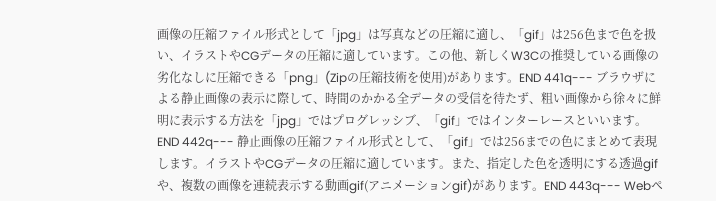画像の圧縮ファイル形式として「jpg」は写真などの圧縮に適し、「gif」は256色まで色を扱い、イラストやCGデータの圧縮に適しています。この他、新しくW3Cの推奨している画像の劣化なしに圧縮できる「png」(Zipの圧縮技術を使用)があります。END 441q--- ブラウザによる静止画像の表示に際して、時間のかかる全データの受信を待たず、粗い画像から徐々に鮮明に表示する方法を「jpg」ではプログレッシブ、「gif」ではインターレースといいます。END 442q--- 静止画像の圧縮ファイル形式として、「gif」では256までの色にまとめて表現します。イラストやCGデータの圧縮に適しています。また、指定した色を透明にする透過gifや、複数の画像を連続表示する動画gif(アニメーションgif)があります。END 443q--- Webペ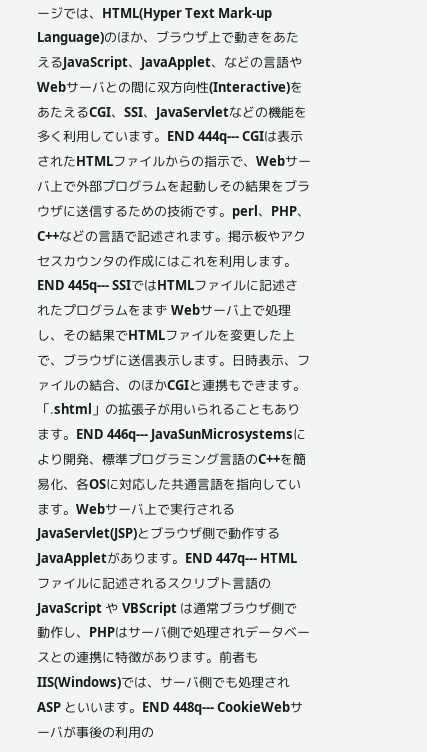ージでは、HTML(Hyper Text Mark-up Language)のほか、ブラウザ上で動きをあたえるJavaScript、JavaApplet、などの言語やWebサーバとの間に双方向性(Interactive)をあたえるCGI、SSI、JavaServletなどの機能を多く利用しています。END 444q--- CGIは表示されたHTMLファイルからの指示で、Webサーバ上で外部プログラムを起動しその結果をブラウザに送信するための技術です。perl、PHP、C++などの言語で記述されます。掲示板やアクセスカウンタの作成にはこれを利用します。END 445q--- SSIではHTMLファイルに記述されたプログラムをまず Webサーバ上で処理し、その結果でHTMLファイルを変更した上で、ブラウザに送信表示します。日時表示、ファイルの結合、のほかCGIと連携もできます。「.shtml」の拡張子が用いられることもあります。END 446q--- JavaSunMicrosystemsにより開発、標準プログラミング言語のC++を簡易化、各OSに対応した共通言語を指向しています。Webサーバ上で実行されるJavaServlet(JSP)とブラウザ側で動作するJavaAppletがあります。END 447q--- HTMLファイルに記述されるスクリプト言語の JavaScript や VBScript は通常ブラウザ側で動作し、PHPはサーバ側で処理されデータベースとの連携に特徴があります。前者も IIS(Windows)では、サーバ側でも処理され ASP といいます。END 448q--- CookieWebサーバが事後の利用の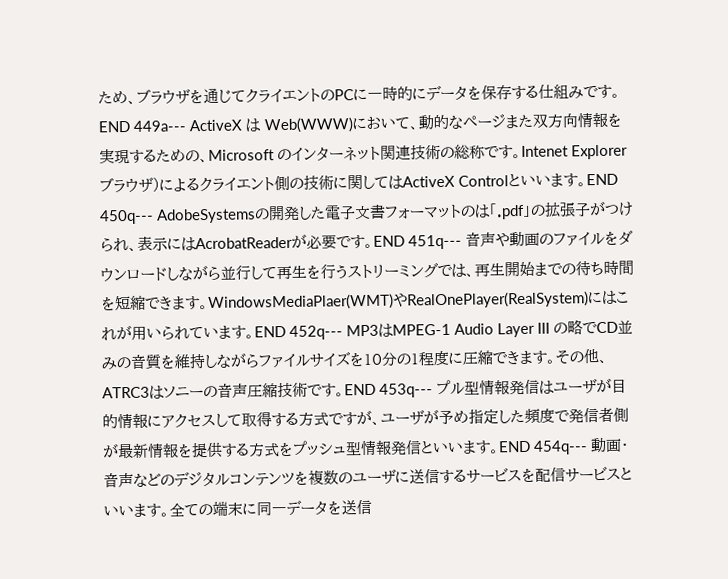ため、ブラウザを通じてクライエントのPCに一時的にデータを保存する仕組みです。END 449a--- ActiveX は Web(WWW)において、動的なページまた双方向情報を実現するための、Microsoft のインターネット関連技術の総称です。Intenet Explorerブラウザ)によるクライエント側の技術に関してはActiveX Controlといいます。END 450q--- AdobeSystemsの開発した電子文書フォーマットのは「.pdf」の拡張子がつけられ、表示にはAcrobatReaderが必要です。END 451q--- 音声や動画のファイルをダウンロードしながら並行して再生を行うストリーミングでは、再生開始までの待ち時間を短縮できます。WindowsMediaPlaer(WMT)やRealOnePlayer(RealSystem)にはこれが用いられています。END 452q--- MP3はMPEG-1 Audio Layer III の略でCD並みの音質を維持しながらファイルサイズを10分の1程度に圧縮できます。その他、ATRC3はソニーの音声圧縮技術です。END 453q--- プル型情報発信はユーザが目的情報にアクセスして取得する方式ですが、ユーザが予め指定した頻度で発信者側が最新情報を提供する方式をプッシュ型情報発信といいます。END 454q--- 動画・音声などのデジタルコンテンツを複数のユーザに送信するサービスを配信サービスといいます。全ての端末に同一データを送信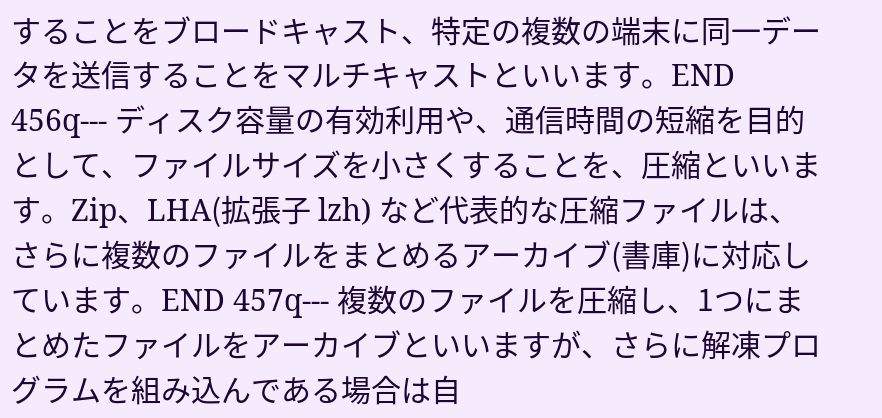することをブロードキャスト、特定の複数の端末に同一データを送信することをマルチキャストといいます。END 456q--- ディスク容量の有効利用や、通信時間の短縮を目的として、ファイルサイズを小さくすることを、圧縮といいます。Zip、LHA(拡張子 lzh) など代表的な圧縮ファイルは、さらに複数のファイルをまとめるアーカイブ(書庫)に対応しています。END 457q--- 複数のファイルを圧縮し、1つにまとめたファイルをアーカイブといいますが、さらに解凍プログラムを組み込んである場合は自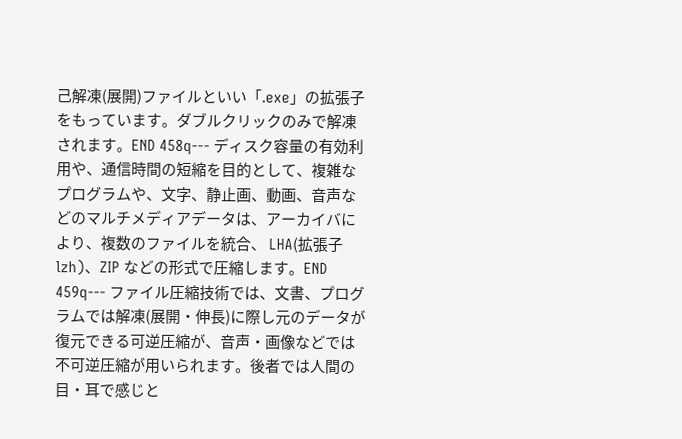己解凍(展開)ファイルといい「.exe」の拡張子をもっています。ダブルクリックのみで解凍されます。END 458q--- ディスク容量の有効利用や、通信時間の短縮を目的として、複雑なプログラムや、文字、静止画、動画、音声などのマルチメディアデータは、アーカイバにより、複数のファイルを統合、 LHA(拡張子 lzh)、ZIP などの形式で圧縮します。END 459q--- ファイル圧縮技術では、文書、プログラムでは解凍(展開・伸長)に際し元のデータが復元できる可逆圧縮が、音声・画像などでは不可逆圧縮が用いられます。後者では人間の目・耳で感じと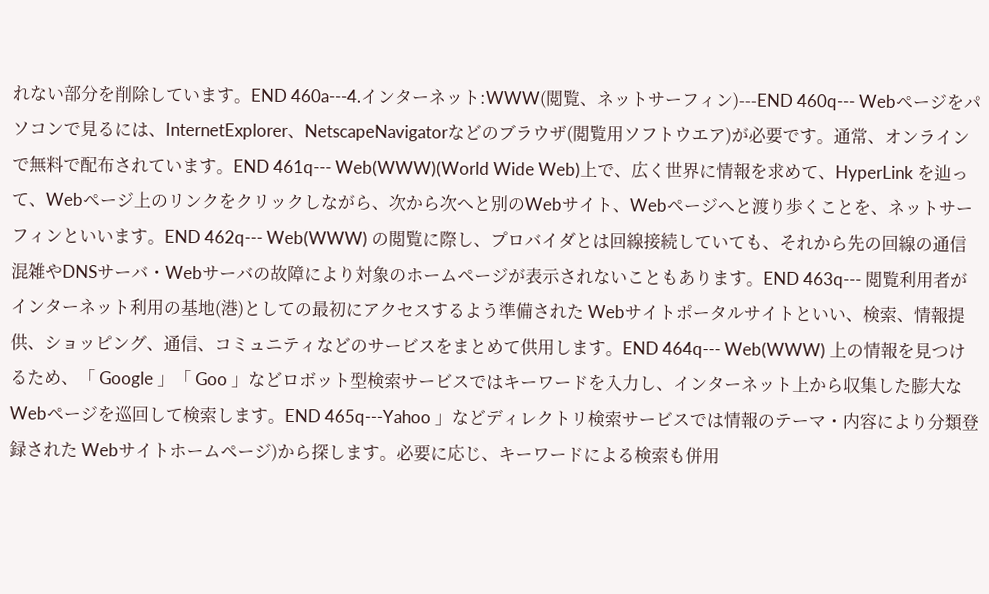れない部分を削除しています。END 460a---4.インターネット:WWW(閲覧、ネットサーフィン)---END 460q--- Webページをパソコンで見るには、InternetExplorer、NetscapeNavigatorなどのブラウザ(閲覧用ソフトウエア)が必要です。通常、オンラインで無料で配布されています。END 461q--- Web(WWW)(World Wide Web)上で、広く世界に情報を求めて、HyperLink を辿って、Webページ上のリンクをクリックしながら、次から次へと別のWebサイト、Webページへと渡り歩くことを、ネットサーフィンといいます。END 462q--- Web(WWW) の閲覧に際し、プロバイダとは回線接続していても、それから先の回線の通信混雑やDNSサーバ・Webサーバの故障により対象のホームページが表示されないこともあります。END 463q--- 閲覧利用者がインターネット利用の基地(港)としての最初にアクセスするよう準備された Webサイトポータルサイトといい、検索、情報提供、ショッピング、通信、コミュニティなどのサービスをまとめて供用します。END 464q--- Web(WWW) 上の情報を見つけるため、「 Google 」「 Goo 」などロボット型検索サービスではキーワードを入力し、インターネット上から収集した膨大なWebページを巡回して検索します。END 465q---Yahoo 」などディレクトリ検索サービスでは情報のテーマ・内容により分類登録された Webサイトホームページ)から探します。必要に応じ、キーワードによる検索も併用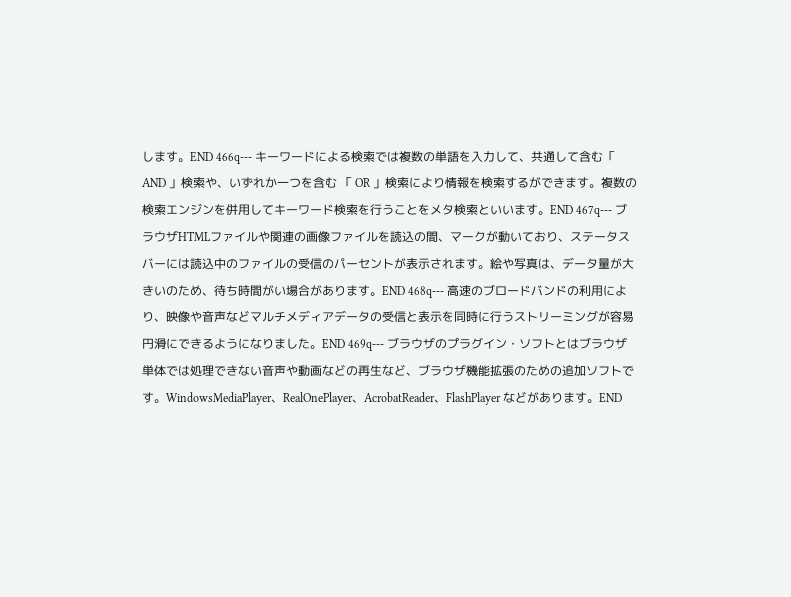します。END 466q--- キーワードによる検索では複数の単語を入力して、共通して含む「 AND 」検索や、いずれか一つを含む 「 OR 」検索により情報を検索するができます。複数の検索エンジンを併用してキーワード検索を行うことをメタ検索といいます。END 467q--- ブラウザHTMLファイルや関連の画像ファイルを読込の間、マークが動いており、ステータスバーには読込中のファイルの受信のパーセントが表示されます。絵や写真は、データ量が大きいのため、待ち時間がい場合があります。END 468q--- 高速のブロードバンドの利用により、映像や音声などマルチメディアデータの受信と表示を同時に行うストリーミングが容易円滑にできるようになりました。END 469q--- ブラウザのプラグイン・ソフトとはブラウザ単体では処理できない音声や動画などの再生など、ブラウザ機能拡張のための追加ソフトです。WindowsMediaPlayer、RealOnePlayer、AcrobatReader、FlashPlayer などがあります。END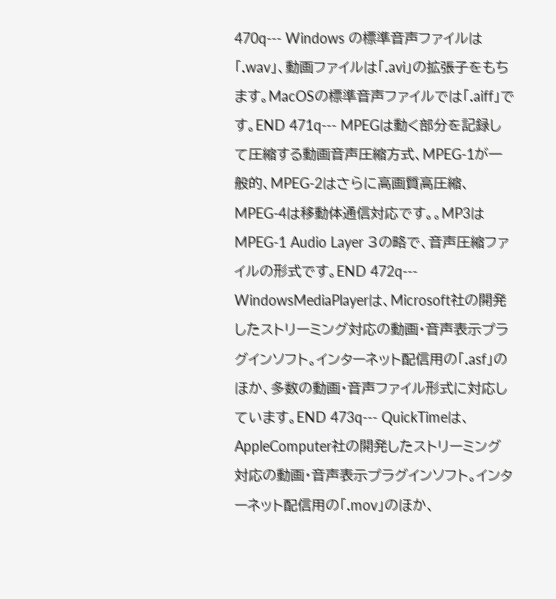470q--- Windows の標準音声ファイルは「.wav」、動画ファイルは「.avi」の拡張子をもちます。MacOSの標準音声ファイルでは「.aiff」です。END 471q--- MPEGは動く部分を記録して圧縮する動画音声圧縮方式、MPEG-1が一般的、MPEG-2はさらに高画質高圧縮、MPEG-4は移動体通信対応です。。MP3はMPEG-1 Audio Layer 3の略で、音声圧縮ファイルの形式です。END 472q--- WindowsMediaPlayerは、Microsoft社の開発したストリーミング対応の動画・音声表示プラグインソフト。インターネット配信用の「.asf」のほか、多数の動画・音声ファイル形式に対応しています。END 473q--- QuickTimeは、AppleComputer社の開発したストリーミング対応の動画・音声表示プラグインソフト。インターネット配信用の「.mov」のほか、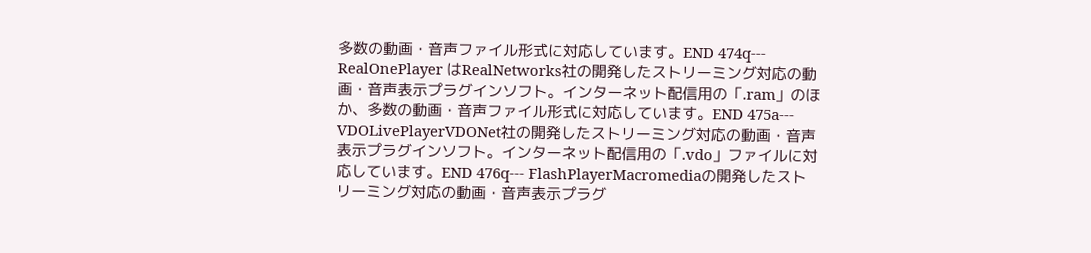多数の動画・音声ファイル形式に対応しています。END 474q--- RealOnePlayer はRealNetworks社の開発したストリーミング対応の動画・音声表示プラグインソフト。インターネット配信用の「.ram」のほか、多数の動画・音声ファイル形式に対応しています。END 475a--- VDOLivePlayerVDONet社の開発したストリーミング対応の動画・音声表示プラグインソフト。インターネット配信用の「.vdo」ファイルに対応しています。END 476q--- FlashPlayerMacromediaの開発したストリーミング対応の動画・音声表示プラグ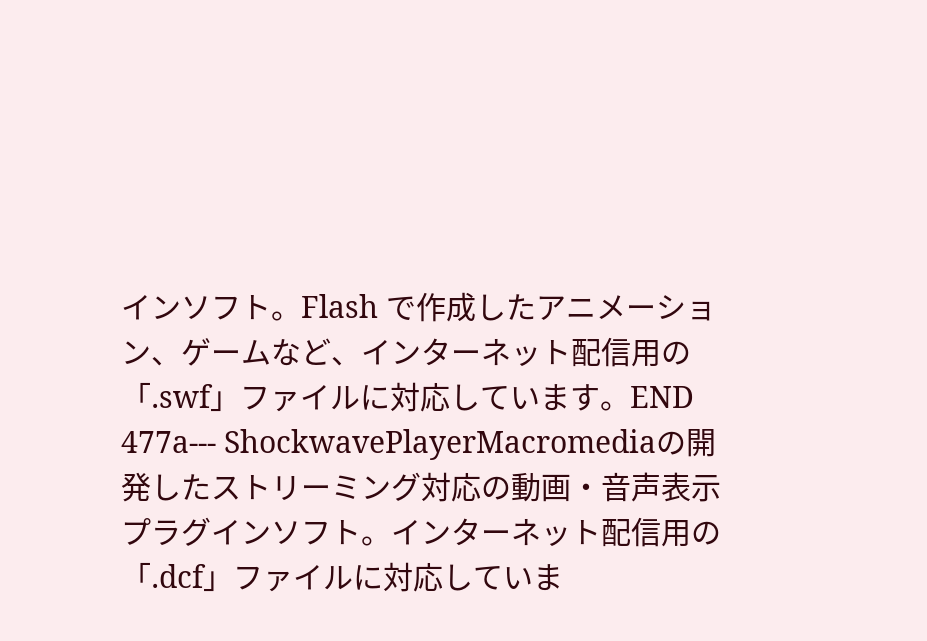インソフト。Flash で作成したアニメーション、ゲームなど、インターネット配信用の「.swf」ファイルに対応しています。END 477a--- ShockwavePlayerMacromediaの開発したストリーミング対応の動画・音声表示プラグインソフト。インターネット配信用の「.dcf」ファイルに対応していま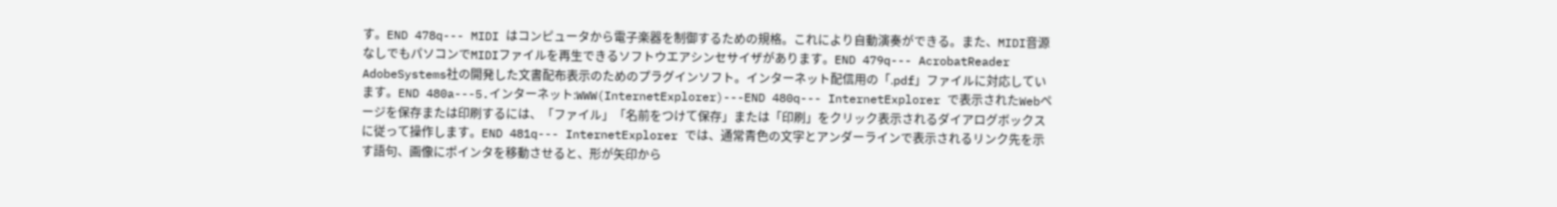す。END 478q--- MIDI はコンピュータから電子楽器を制御するための規格。これにより自動演奏ができる。また、MIDI音源なしでもパソコンでMIDIファイルを再生できるソフトウエアシンセサイザがあります。END 479q--- AcrobatReader AdobeSystems社の開発した文書配布表示のためのプラグインソフト。インターネット配信用の「.pdf」ファイルに対応しています。END 480a---5.インターネット:WWW(InternetExplorer)---END 480q--- InternetExplorer で表示されたWebページを保存または印刷するには、「ファイル」「名前をつけて保存」または「印刷」をクリック表示されるダイアログボックスに従って操作します。END 481q--- InternetExplorer では、通常青色の文字とアンダーラインで表示されるリンク先を示す語句、画像にポインタを移動させると、形が矢印から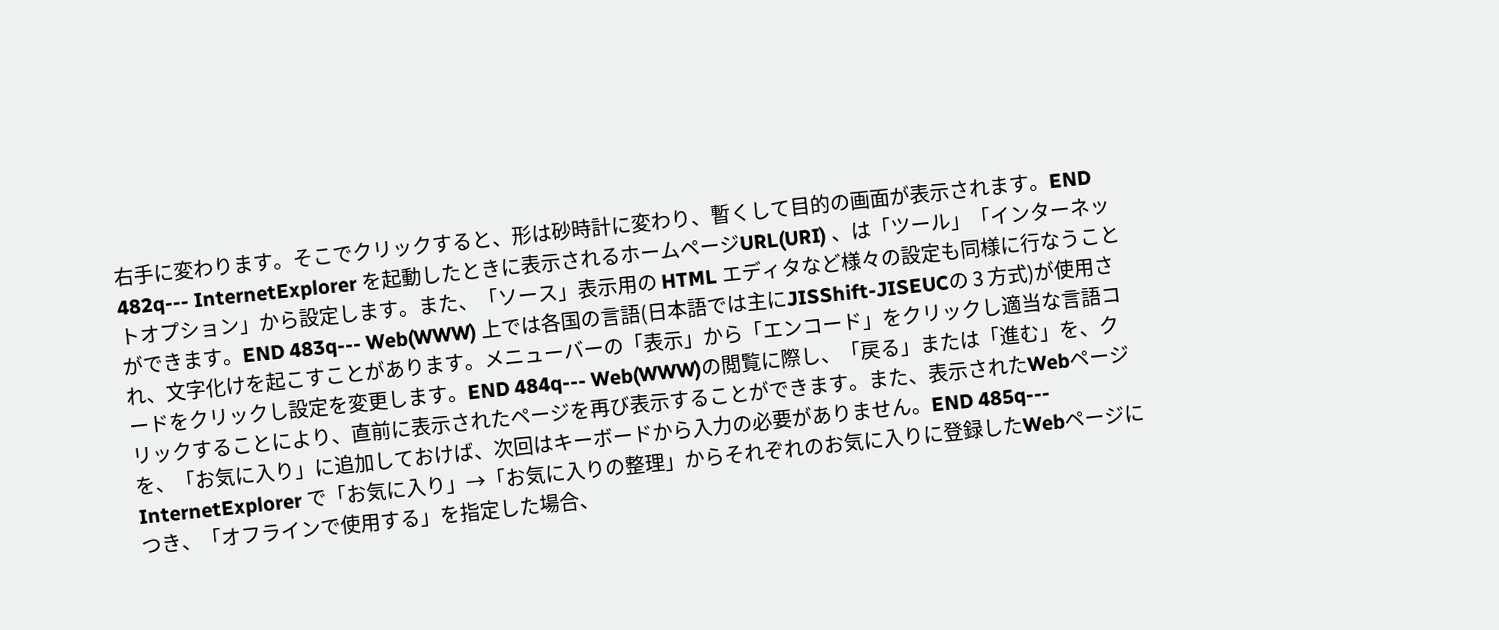右手に変わります。そこでクリックすると、形は砂時計に変わり、暫くして目的の画面が表示されます。END 482q--- InternetExplorer を起動したときに表示されるホームページURL(URI) 、は「ツール」「インターネットオプション」から設定します。また、「ソース」表示用の HTML エディタなど様々の設定も同様に行なうことができます。END 483q--- Web(WWW) 上では各国の言語(日本語では主にJISShift-JISEUCの 3 方式)が使用され、文字化けを起こすことがあります。メニューバーの「表示」から「エンコード」をクリックし適当な言語コードをクリックし設定を変更します。END 484q--- Web(WWW)の閲覧に際し、「戻る」または「進む」を、クリックすることにより、直前に表示されたページを再び表示することができます。また、表示されたWebページを、「お気に入り」に追加しておけば、次回はキーボードから入力の必要がありません。END 485q--- InternetExplorer で「お気に入り」→「お気に入りの整理」からそれぞれのお気に入りに登録したWebページにつき、「オフラインで使用する」を指定した場合、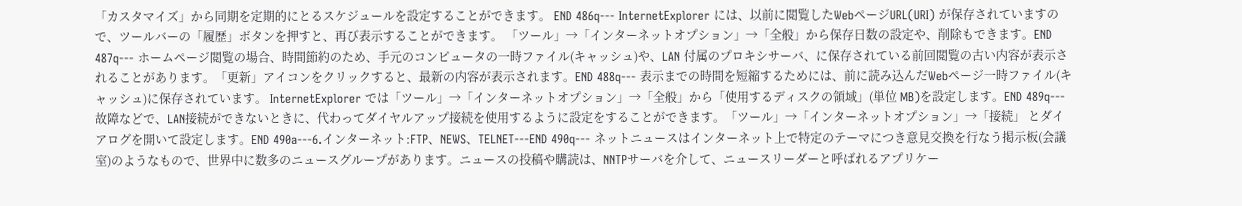「カスタマイズ」から同期を定期的にとるスケジュールを設定することができます。 END 486q--- InternetExplorer には、以前に閲覧したWebページURL(URI) が保存されていますので、ツールバーの「履歴」ボタンを押すと、再び表示することができます。 「ツール」→「インターネットオプション」→「全般」から保存日数の設定や、削除もできます。END 487q--- ホームページ閲覧の場合、時間節約のため、手元のコンピュータの一時ファイル(キャッシュ)や、LAN 付属のプロキシサーバ、に保存されている前回閲覧の古い内容が表示されることがあります。「更新」アイコンをクリックすると、最新の内容が表示されます。END 488q--- 表示までの時間を短縮するためには、前に読み込んだWebページ一時ファイル(キャッシュ)に保存されています。 InternetExplorer では「ツール」→「インターネットオプション」→「全般」から「使用するディスクの領域」(単位 MB)を設定します。END 489q--- 故障などで、LAN接続ができないときに、代わってダイヤルアップ接続を使用するように設定をすることができます。「ツール」→「インターネットオプション」→「接続」 とダイアログを開いて設定します。END 490a---6.インターネット:FTP、NEWS、TELNET---END 490q--- ネットニュースはインターネット上で特定のテーマにつき意見交換を行なう掲示板(会議室)のようなもので、世界中に数多のニュースグループがあります。ニュースの投稿や購読は、NNTPサーバを介して、ニュースリーダーと呼ばれるアプリケー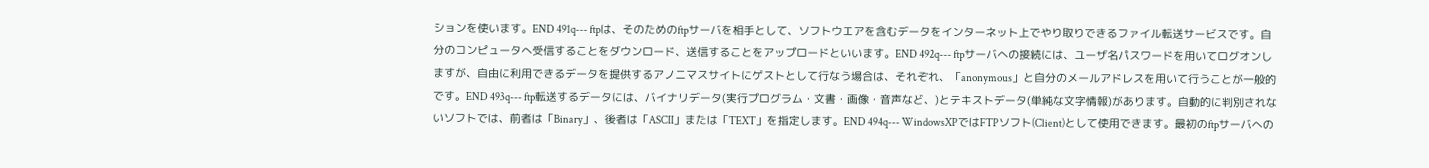ションを使います。END 491q--- ftpは、そのためのftpサーバを相手として、ソフトウエアを含むデータをインターネット上でやり取りできるファイル転送サービスです。自分のコンピュータへ受信することをダウンロード、送信することをアップロードといいます。END 492q--- ftpサーバへの接続には、ユーザ名パスワードを用いてログオンしますが、自由に利用できるデータを提供するアノニマスサイトにゲストとして行なう場合は、それぞれ、「anonymous」と自分のメールアドレスを用いて行うことが一般的です。END 493q--- ftp転送するデータには、バイナリデータ(実行プログラム・文書・画像・音声など、)とテキストデータ(単純な文字情報)があります。自動的に判別されないソフトでは、前者は「Binary」、後者は「ASCII」または「TEXT」を指定します。END 494q--- WindowsXPではFTPソフト(Client)として使用できます。最初のftpサーバへの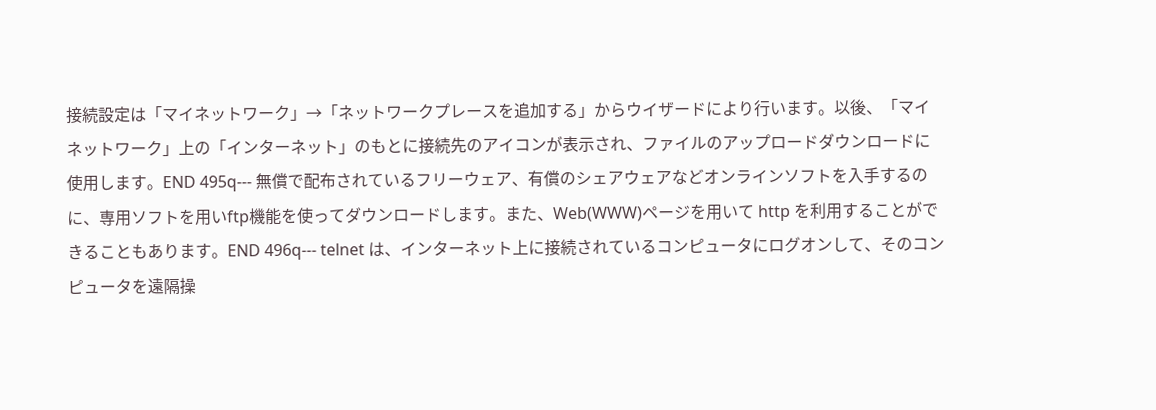接続設定は「マイネットワーク」→「ネットワークプレースを追加する」からウイザードにより行います。以後、「マイネットワーク」上の「インターネット」のもとに接続先のアイコンが表示され、ファイルのアップロードダウンロードに使用します。END 495q--- 無償で配布されているフリーウェア、有償のシェアウェアなどオンラインソフトを入手するのに、専用ソフトを用いftp機能を使ってダウンロードします。また、Web(WWW)ページを用いて http を利用することができることもあります。END 496q--- telnet は、インターネット上に接続されているコンピュータにログオンして、そのコンピュータを遠隔操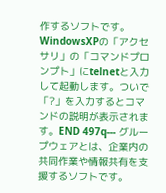作するソフトです。WindowsXPの「アクセサリ」の「コマンドプロンプト」にtelnetと入力して起動します。ついで「?」を入力するとコマンドの説明が表示されます。END 497q--- グループウェアとは、企業内の共同作業や情報共有を支援するソフトです。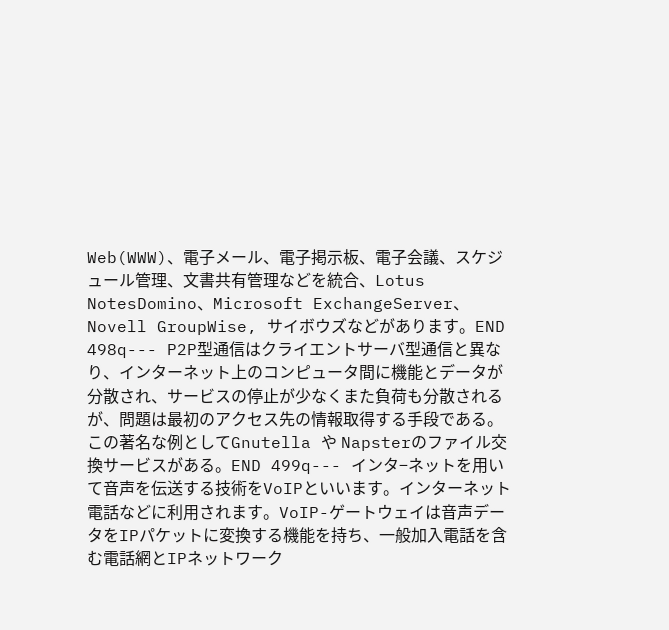Web(WWW)、電子メール、電子掲示板、電子会議、スケジュール管理、文書共有管理などを統合、Lotus NotesDomino、Microsoft ExchangeServer、Novell GroupWise, サイボウズなどがあります。END 498q--- P2P型通信はクライエントサーバ型通信と異なり、インターネット上のコンピュータ間に機能とデータが分散され、サービスの停止が少なくまた負荷も分散されるが、問題は最初のアクセス先の情報取得する手段である。この著名な例としてGnutella や Napsterのファイル交換サービスがある。END 499q--- インタ−ネットを用いて音声を伝送する技術をVoIPといいます。インターネット電話などに利用されます。VoIP-ゲートウェイは音声データをIPパケットに変換する機能を持ち、一般加入電話を含む電話網とIPネットワーク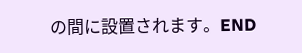の間に設置されます。END